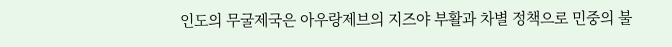인도의 무굴제국은 아우랑제브의 지즈야 부활과 차별 정책으로 민중의 불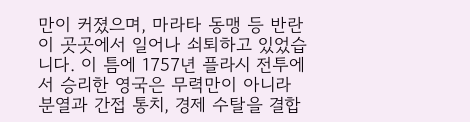만이 커졌으며, 마라타 동맹 등 반란이 곳곳에서 일어나 쇠퇴하고 있었습니다. 이 틈에 1757년 플라시 전투에서 승리한 영국은 무력만이 아니라 분열과 간접 통치, 경제 수탈을 결합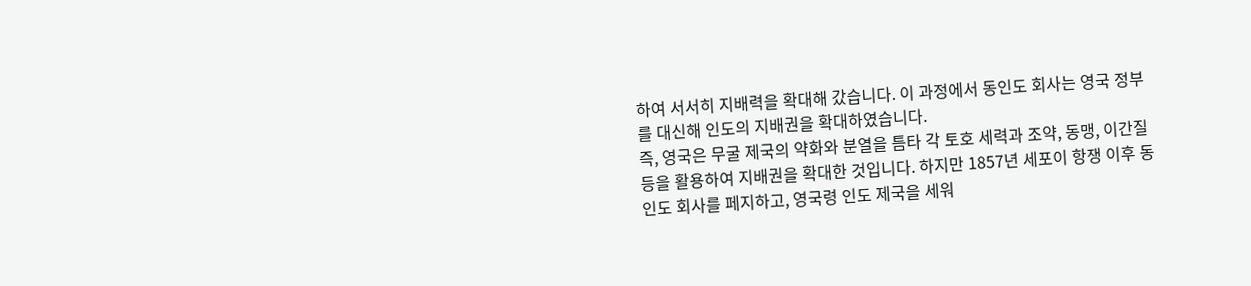하여 서서히 지배력을 확대해 갔습니다. 이 과정에서 동인도 회사는 영국 정부를 대신해 인도의 지배권을 확대하였습니다.
즉, 영국은 무굴 제국의 약화와 분열을 틈타 각 토호 세력과 조약, 동맹, 이간질 등을 활용하여 지배권을 확대한 것입니다. 하지만 1857년 세포이 항쟁 이후 동인도 회사를 페지하고, 영국령 인도 제국을 세워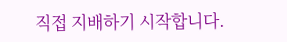직접 지배하기 시작합니다.